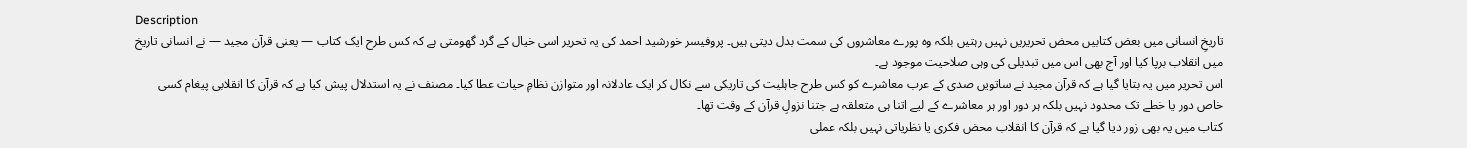Description
تاریخِ انسانی میں بعض کتابیں محض تحریریں نہیں رہتیں بلکہ وہ پورے معاشروں کی سمت بدل دیتی ہیں۔ پروفیسر خورشید احمد کی یہ تحریر اسی خیال کے گرد گھومتی ہے کہ کس طرح ایک کتاب — یعنی قرآن مجید — نے انسانی تاریخ میں انقلاب برپا کیا اور آج بھی اس میں تبدیلی کی وہی صلاحیت موجود ہے۔
اس تحریر میں یہ بتایا گیا ہے کہ قرآن مجید نے ساتویں صدی کے عرب معاشرے کو کس طرح جاہلیت کی تاریکی سے نکال کر ایک عادلانہ اور متوازن نظامِ حیات عطا کیا۔ مصنف نے یہ استدلال پیش کیا ہے کہ قرآن کا انقلابی پیغام کسی خاص دور یا خطے تک محدود نہیں بلکہ ہر دور اور ہر معاشرے کے لیے اتنا ہی متعلقہ ہے جتنا نزولِ قرآن کے وقت تھا۔
کتاب میں یہ بھی زور دیا گیا ہے کہ قرآن کا انقلاب محض فکری یا نظریاتی نہیں بلکہ عملی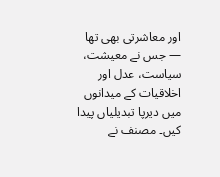اور معاشرتی بھی تھا — جس نے معیشت، سیاست، عدل اور اخلاقیات کے میدانوں میں دیرپا تبدیلیاں پیدا کیں۔ مصنف نے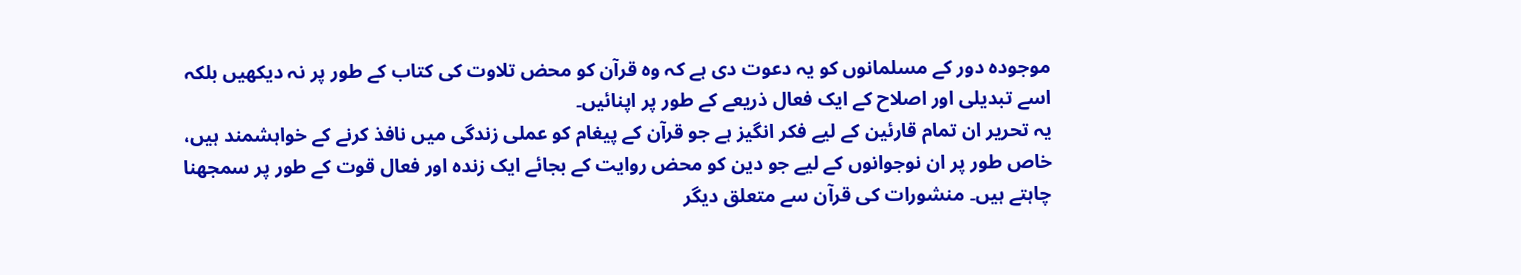موجودہ دور کے مسلمانوں کو یہ دعوت دی ہے کہ وہ قرآن کو محض تلاوت کی کتاب کے طور پر نہ دیکھیں بلکہ اسے تبدیلی اور اصلاح کے ایک فعال ذریعے کے طور پر اپنائیں۔
یہ تحریر ان تمام قارئین کے لیے فکر انگیز ہے جو قرآن کے پیغام کو عملی زندگی میں نافذ کرنے کے خواہشمند ہیں، خاص طور پر ان نوجوانوں کے لیے جو دین کو محض روایت کے بجائے ایک زندہ اور فعال قوت کے طور پر سمجھنا چاہتے ہیں۔ منشورات کی قرآن سے متعلق دیگر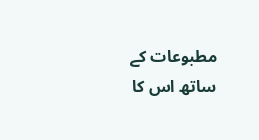مطبوعات کے ساتھ اس کا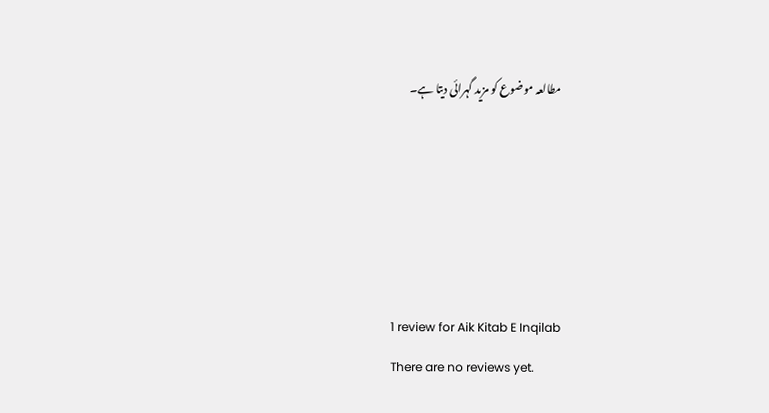مطالعہ موضوع کو مزید گہرائی دیتا ہے۔





1 review for Aik Kitab E Inqilab
There are no reviews yet.